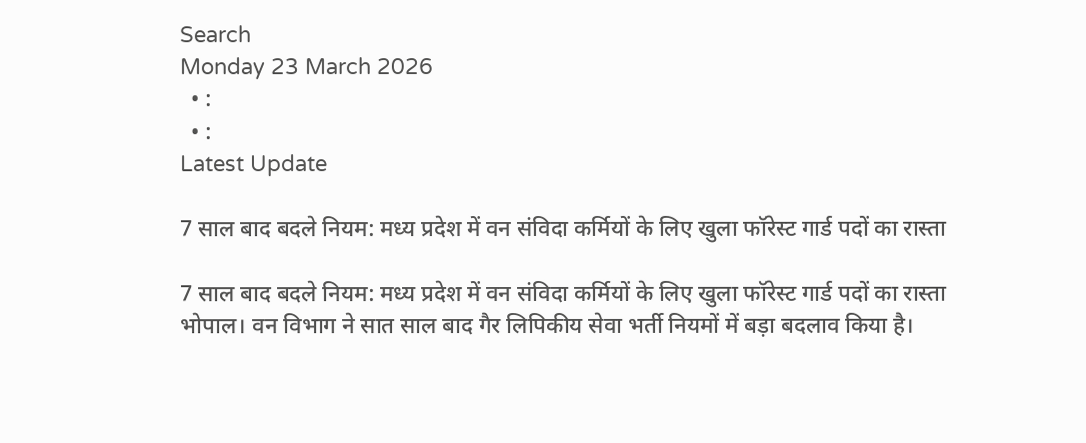Search
Monday 23 March 2026
  • :
  • :
Latest Update

7 साल बाद बदले नियम: मध्य प्रदेश में वन संविदा कर्मियों के लिए खुला फॉरेस्ट गार्ड पदों का रास्ता

7 साल बाद बदले नियम: मध्य प्रदेश में वन संविदा कर्मियों के लिए खुला फॉरेस्ट गार्ड पदों का रास्ता
भोपाल। वन विभाग ने सात साल बाद गैर लिपिकीय सेवा भर्ती नियमों में बड़ा बदलाव किया है।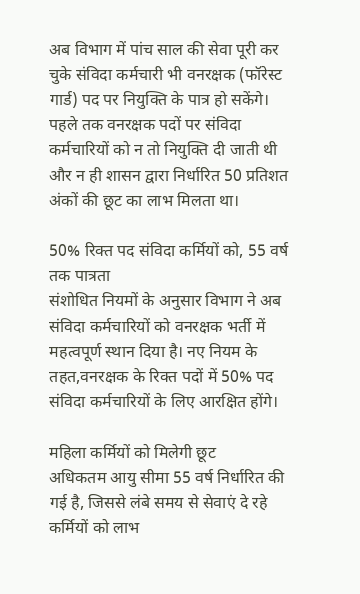अब विभाग में पांच साल की सेवा पूरी कर चुके संविदा कर्मचारी भी वनरक्षक (फॉरेस्ट गार्ड) पद पर नियुक्ति के पात्र हो सकेंगे। पहले तक वनरक्षक पदों पर संविदा कर्मचारियों को न तो नियुक्ति दी जाती थी और न ही शासन द्वारा निर्धारित 50 प्रतिशत अंकों की छूट का लाभ मिलता था।

50% रिक्त पद संविदा कर्मियों को, 55 वर्ष तक पात्रता
संशोधित नियमों के अनुसार विभाग ने अब संविदा कर्मचारियों को वनरक्षक भर्ती में महत्वपूर्ण स्थान दिया है। नए नियम के तहत,वनरक्षक के रिक्त पदों में 50% पद संविदा कर्मचारियों के लिए आरक्षित होंगे।

महिला कर्मियों को मिलेगी छूट
अधिकतम आयु सीमा 55 वर्ष निर्धारित की गई है, जिससे लंबे समय से सेवाएं दे रहे कर्मियों को लाभ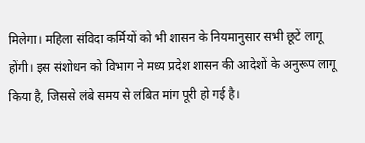मिलेगा। महिला संविदा कर्मियों को भी शासन के नियमानुसार सभी छूटें लागू होंगी। इस संशोधन को विभाग ने मध्य प्रदेश शासन की आदेशों के अनुरूप लागू किया है, जिससे लंबे समय से लंबित मांग पूरी हो गई है।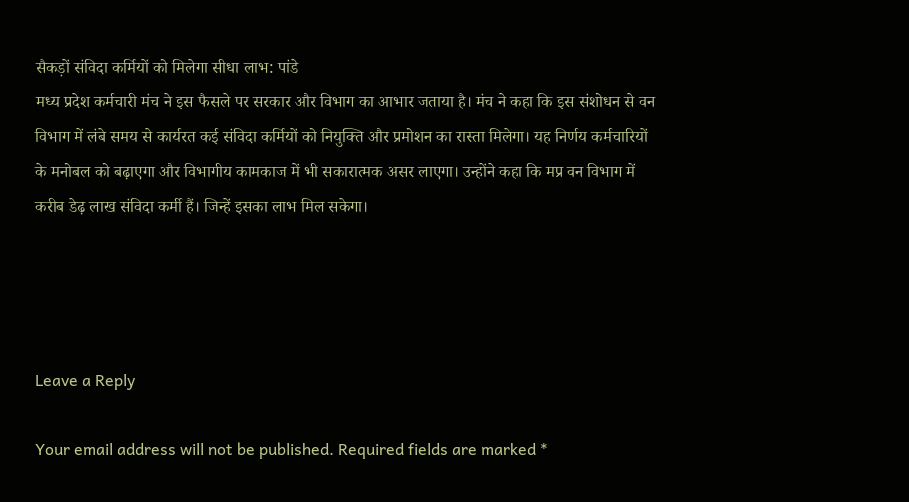सैकड़ों संविदा कर्मियों को मिलेगा सीधा लाभ: पांडे
मध्य प्रदेश कर्मचारी मंच ने इस फैसले पर सरकार और विभाग का आभार जताया है। मंच ने कहा कि इस संशोधन से वन विभाग में लंबे समय से कार्यरत कई संविदा कर्मियों को नियुक्ति और प्रमोशन का रास्ता मिलेगा। यह निर्णय कर्मचारियों के मनोबल को बढ़ाएगा और विभागीय कामकाज में भी सकारात्मक असर लाएगा। उन्होंने कहा कि मप्र वन विभाग में करीब डेढ़ लाख संविदा कर्मी हैं। जिन्हें इसका लाभ मिल सकेगा।




Leave a Reply

Your email address will not be published. Required fields are marked *